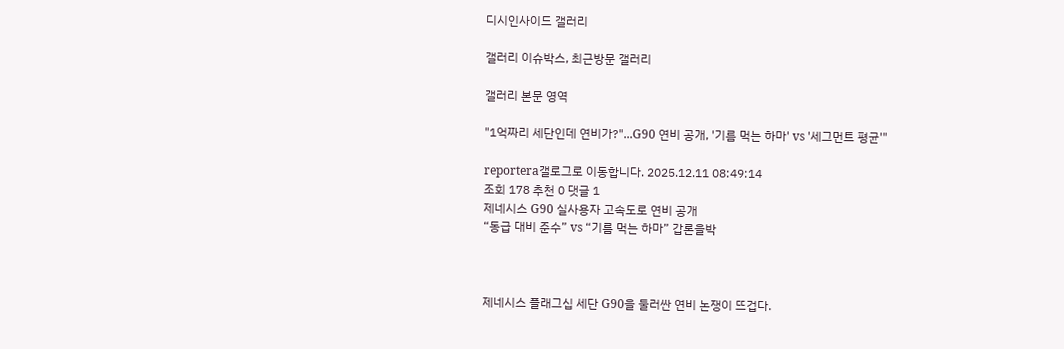디시인사이드 갤러리

갤러리 이슈박스, 최근방문 갤러리

갤러리 본문 영역

"1억짜리 세단인데 연비가?"...G90 연비 공개, '기름 먹는 하마' vs '세그먼트 평균'"

reportera갤로그로 이동합니다. 2025.12.11 08:49:14
조회 178 추천 0 댓글 1
제네시스 G90 실사용자 고속도로 연비 공개
“동급 대비 준수” vs “기름 먹는 하마” 갑론을박



제네시스 플래그십 세단 G90을 둘러싼 연비 논쟁이 뜨겁다.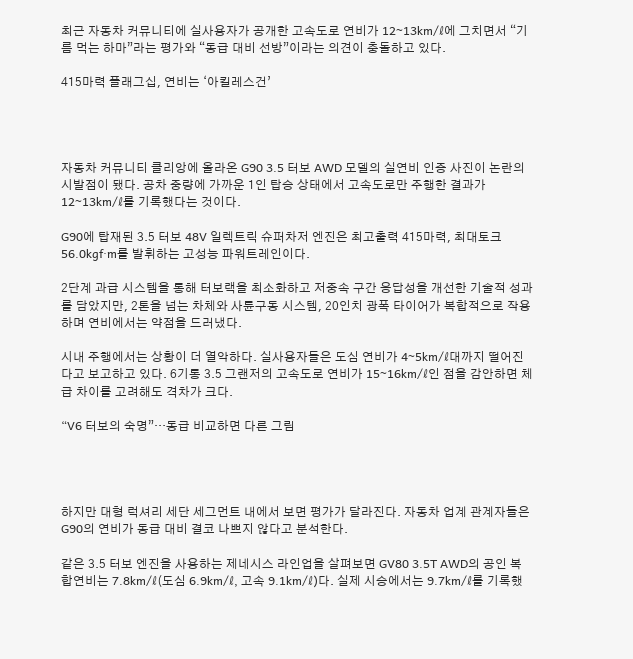최근 자동차 커뮤니티에 실사용자가 공개한 고속도로 연비가 12~13km/ℓ에 그치면서 “기름 먹는 하마”라는 평가와 “동급 대비 선방”이라는 의견이 충돌하고 있다.

415마력 플래그십, 연비는 ‘아킬레스건’




자동차 커뮤니티 클리앙에 올라온 G90 3.5 터보 AWD 모델의 실연비 인증 사진이 논란의 시발점이 됐다. 공차 중량에 가까운 1인 탑승 상태에서 고속도로만 주행한 결과가 12~13km/ℓ를 기록했다는 것이다.

G90에 탑재된 3.5 터보 48V 일렉트릭 슈퍼차저 엔진은 최고출력 415마력, 최대토크 56.0kgf·m를 발휘하는 고성능 파워트레인이다.

2단계 과급 시스템을 통해 터보랙을 최소화하고 저중속 구간 응답성을 개선한 기술적 성과를 담았지만, 2톤을 넘는 차체와 사륜구동 시스템, 20인치 광폭 타이어가 복합적으로 작용하며 연비에서는 약점을 드러냈다.

시내 주행에서는 상황이 더 열악하다. 실사용자들은 도심 연비가 4~5km/ℓ대까지 떨어진다고 보고하고 있다. 6기통 3.5 그랜저의 고속도로 연비가 15~16km/ℓ인 점을 감안하면 체급 차이를 고려해도 격차가 크다.

“V6 터보의 숙명”…동급 비교하면 다른 그림




하지만 대형 럭셔리 세단 세그먼트 내에서 보면 평가가 달라진다. 자동차 업계 관계자들은 G90의 연비가 동급 대비 결코 나쁘지 않다고 분석한다.

같은 3.5 터보 엔진을 사용하는 제네시스 라인업을 살펴보면 GV80 3.5T AWD의 공인 복합연비는 7.8km/ℓ(도심 6.9km/ℓ, 고속 9.1km/ℓ)다. 실제 시승에서는 9.7km/ℓ를 기록했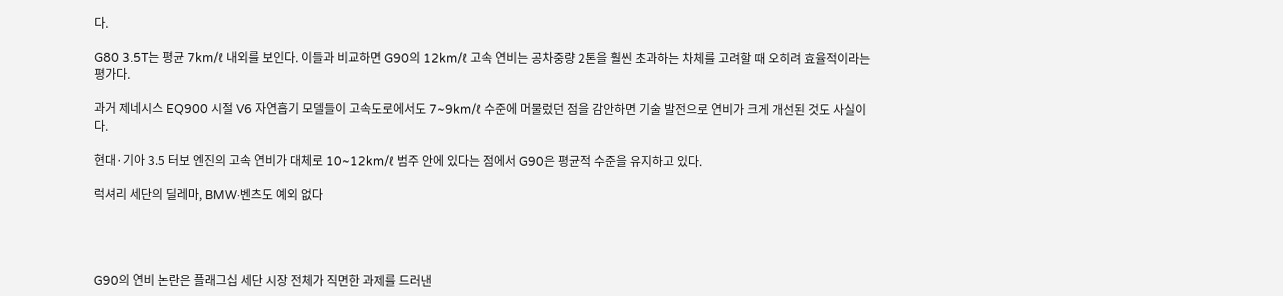다.

G80 3.5T는 평균 7km/ℓ 내외를 보인다. 이들과 비교하면 G90의 12km/ℓ 고속 연비는 공차중량 2톤을 훨씬 초과하는 차체를 고려할 때 오히려 효율적이라는 평가다.

과거 제네시스 EQ900 시절 V6 자연흡기 모델들이 고속도로에서도 7~9km/ℓ 수준에 머물렀던 점을 감안하면 기술 발전으로 연비가 크게 개선된 것도 사실이다.

현대·기아 3.5 터보 엔진의 고속 연비가 대체로 10~12km/ℓ 범주 안에 있다는 점에서 G90은 평균적 수준을 유지하고 있다.

럭셔리 세단의 딜레마, BMW·벤츠도 예외 없다




G90의 연비 논란은 플래그십 세단 시장 전체가 직면한 과제를 드러낸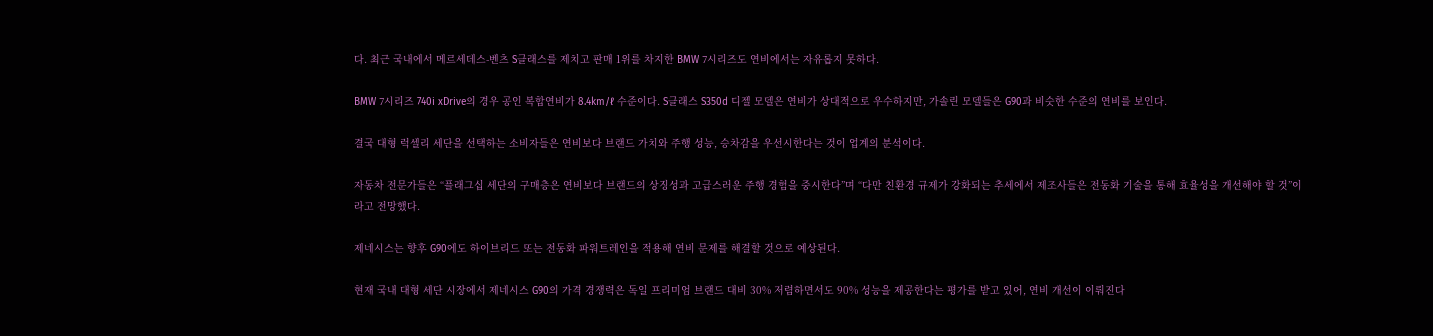다. 최근 국내에서 메르세데스-벤츠 S클래스를 제치고 판매 1위를 차지한 BMW 7시리즈도 연비에서는 자유롭지 못하다.

BMW 7시리즈 740i xDrive의 경우 공인 복합연비가 8.4km/ℓ 수준이다. S클래스 S350d 디젤 모델은 연비가 상대적으로 우수하지만, 가솔린 모델들은 G90과 비슷한 수준의 연비를 보인다.

결국 대형 럭셀리 세단을 선택하는 소비자들은 연비보다 브랜드 가치와 주행 성능, 승차감을 우선시한다는 것이 업계의 분석이다.

자동차 전문가들은 “플래그십 세단의 구매층은 연비보다 브랜드의 상징성과 고급스러운 주행 경험을 중시한다”며 “다만 친환경 규제가 강화되는 추세에서 제조사들은 전동화 기술을 통해 효율성을 개선해야 할 것”이라고 전망했다.

제네시스는 향후 G90에도 하이브리드 또는 전동화 파워트레인을 적용해 연비 문제를 해결할 것으로 예상된다.

현재 국내 대형 세단 시장에서 제네시스 G90의 가격 경쟁력은 독일 프리미엄 브랜드 대비 30% 저렴하면서도 90% 성능을 제공한다는 평가를 받고 있어, 연비 개선이 이뤄진다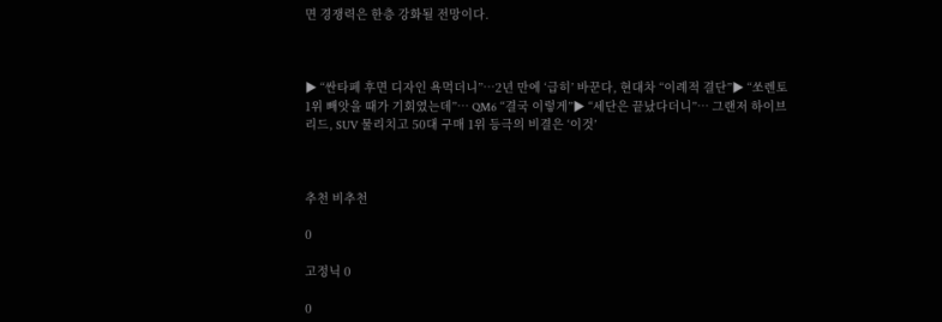면 경쟁력은 한층 강화될 전망이다.



▶ “싼타페 후면 디자인 욕먹더니”…2년 만에 ‘급히’ 바꾼다, 현대차 “이례적 결단”▶ “쏘렌토 1위 빼앗을 때가 기회였는데”… QM6 “결국 이렇게”▶ “세단은 끝났다더니”… 그랜저 하이브리드, SUV 물리치고 50대 구매 1위 등극의 비결은 ‘이것’



추천 비추천

0

고정닉 0

0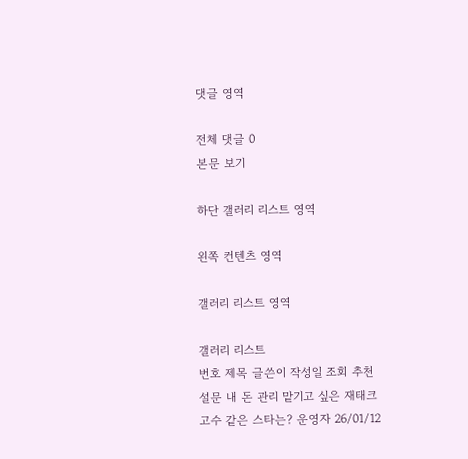댓글 영역

전체 댓글 0
본문 보기

하단 갤러리 리스트 영역

왼쪽 컨텐츠 영역

갤러리 리스트 영역

갤러리 리스트
번호 제목 글쓴이 작성일 조회 추천
설문 내 돈 관리 맡기고 싶은 재태크 고수 같은 스타는? 운영자 26/01/12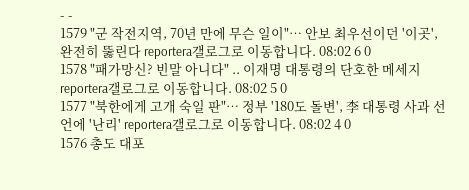- -
1579 "군 작전지역, 70년 만에 무슨 일이"… 안보 최우선이던 '이곳', 완전히 뚫린다 reportera갤로그로 이동합니다. 08:02 6 0
1578 "패가망신? 빈말 아니다" .. 이재명 대통령의 단호한 메세지 reportera갤로그로 이동합니다. 08:02 5 0
1577 "북한에게 고개 숙일 판"… 정부 '180도 돌변', 李 대통령 사과 선언에 '난리' reportera갤로그로 이동합니다. 08:02 4 0
1576 총도 대포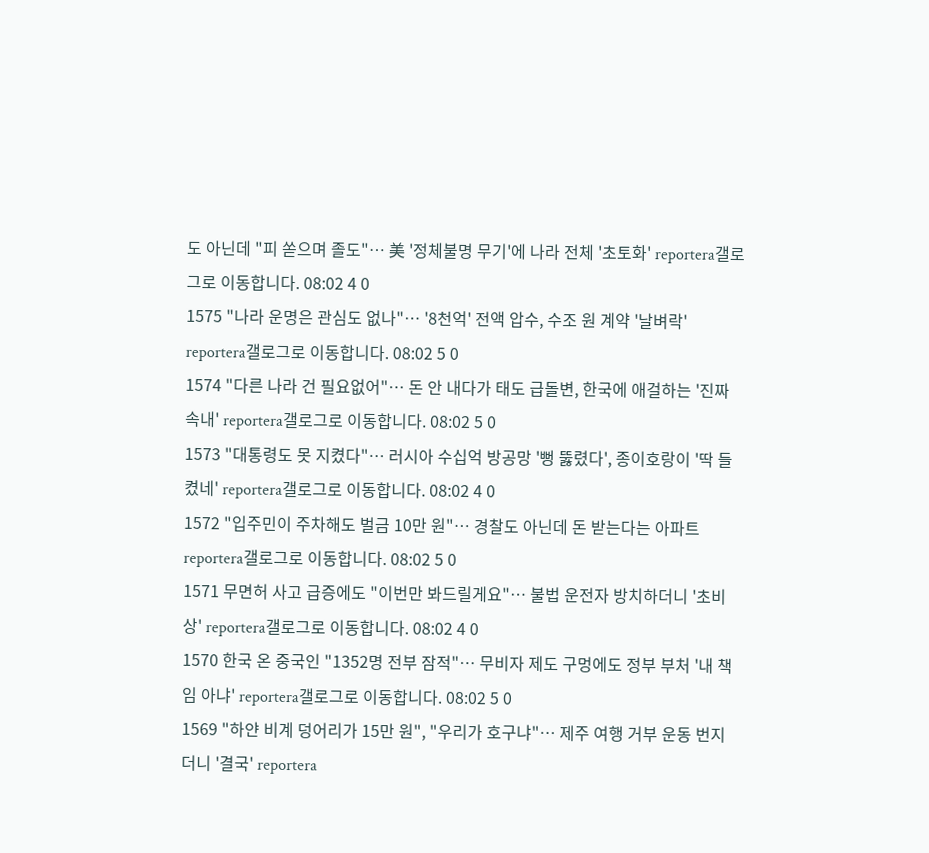도 아닌데 "피 쏟으며 졸도"… 美 '정체불명 무기'에 나라 전체 '초토화' reportera갤로그로 이동합니다. 08:02 4 0
1575 "나라 운명은 관심도 없나"… '8천억' 전액 압수, 수조 원 계약 '날벼락' reportera갤로그로 이동합니다. 08:02 5 0
1574 "다른 나라 건 필요없어"… 돈 안 내다가 태도 급돌변, 한국에 애걸하는 '진짜 속내' reportera갤로그로 이동합니다. 08:02 5 0
1573 "대통령도 못 지켰다"… 러시아 수십억 방공망 '뻥 뚫렸다', 종이호랑이 '딱 들켰네' reportera갤로그로 이동합니다. 08:02 4 0
1572 "입주민이 주차해도 벌금 10만 원"… 경찰도 아닌데 돈 받는다는 아파트 reportera갤로그로 이동합니다. 08:02 5 0
1571 무면허 사고 급증에도 "이번만 봐드릴게요"… 불법 운전자 방치하더니 '초비상' reportera갤로그로 이동합니다. 08:02 4 0
1570 한국 온 중국인 "1352명 전부 잠적"… 무비자 제도 구멍에도 정부 부처 '내 책임 아냐' reportera갤로그로 이동합니다. 08:02 5 0
1569 "하얀 비계 덩어리가 15만 원", "우리가 호구냐"… 제주 여행 거부 운동 번지더니 '결국' reportera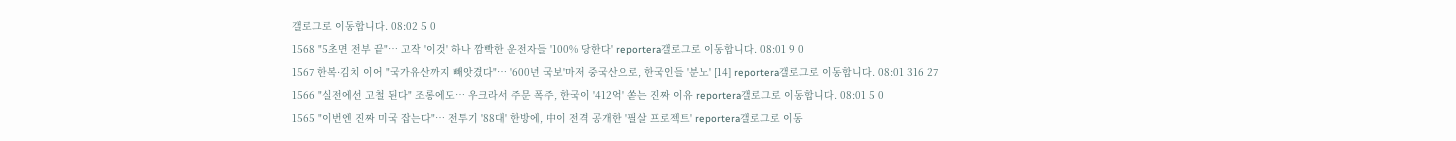갤로그로 이동합니다. 08:02 5 0
1568 "5초면 전부 끝"… 고작 '이것' 하나 깜빡한 운전자들 '100% 당한다' reportera갤로그로 이동합니다. 08:01 9 0
1567 한복·김치 이어 "국가유산까지 빼앗겼다"… '600년 국보'마저 중국산으로, 한국인들 '분노' [14] reportera갤로그로 이동합니다. 08:01 316 27
1566 "실전에선 고철 된다" 조롱에도… 우크라서 주문 폭주, 한국이 '412억' 쏟는 진짜 이유 reportera갤로그로 이동합니다. 08:01 5 0
1565 "이번엔 진짜 미국 잡는다"… 전투기 '88대' 한방에, 中이 전격 공개한 '필살 프로젝트' reportera갤로그로 이동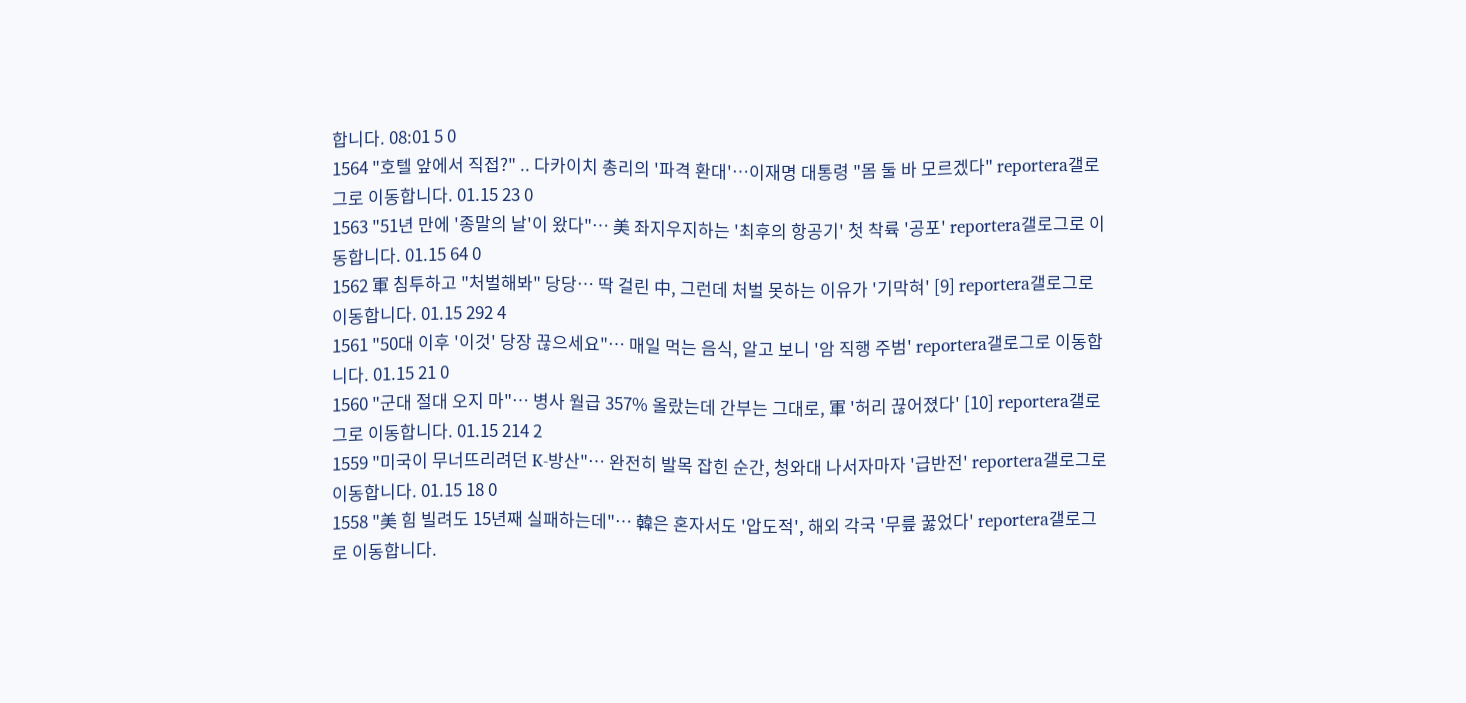합니다. 08:01 5 0
1564 "호텔 앞에서 직접?" .. 다카이치 총리의 '파격 환대'…이재명 대통령 "몸 둘 바 모르겠다" reportera갤로그로 이동합니다. 01.15 23 0
1563 "51년 만에 '종말의 날'이 왔다"… 美 좌지우지하는 '최후의 항공기' 첫 착륙 '공포' reportera갤로그로 이동합니다. 01.15 64 0
1562 軍 침투하고 "처벌해봐" 당당… 딱 걸린 中, 그런데 처벌 못하는 이유가 '기막혀' [9] reportera갤로그로 이동합니다. 01.15 292 4
1561 "50대 이후 '이것' 당장 끊으세요"… 매일 먹는 음식, 알고 보니 '암 직행 주범' reportera갤로그로 이동합니다. 01.15 21 0
1560 "군대 절대 오지 마"… 병사 월급 357% 올랐는데 간부는 그대로, 軍 '허리 끊어졌다' [10] reportera갤로그로 이동합니다. 01.15 214 2
1559 "미국이 무너뜨리려던 K-방산"… 완전히 발목 잡힌 순간, 청와대 나서자마자 '급반전' reportera갤로그로 이동합니다. 01.15 18 0
1558 "美 힘 빌려도 15년째 실패하는데"… 韓은 혼자서도 '압도적', 해외 각국 '무릎 꿇었다' reportera갤로그로 이동합니다.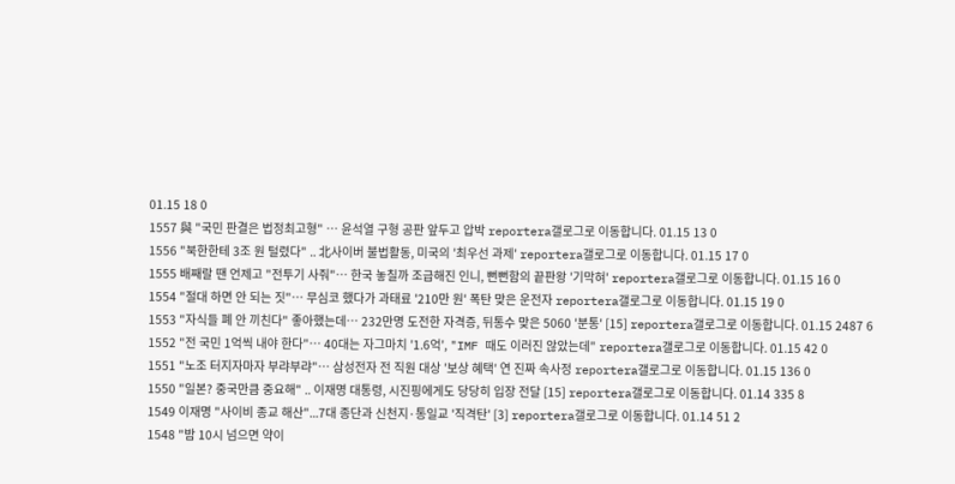01.15 18 0
1557 與 "국민 판결은 법정최고형" … 윤석열 구형 공판 앞두고 압박 reportera갤로그로 이동합니다. 01.15 13 0
1556 "북한한테 3조 원 털렸다" .. 北사이버 불법활동, 미국의 '최우선 과제' reportera갤로그로 이동합니다. 01.15 17 0
1555 배째랄 땐 언제고 "전투기 사줘"… 한국 놓칠까 조급해진 인니, 뻔뻔함의 끝판왕 '기막혀' reportera갤로그로 이동합니다. 01.15 16 0
1554 "절대 하면 안 되는 짓"… 무심코 했다가 과태료 '210만 원' 폭탄 맞은 운전자 reportera갤로그로 이동합니다. 01.15 19 0
1553 "자식들 폐 안 끼친다" 좋아했는데… 232만명 도전한 자격증, 뒤통수 맞은 5060 '분통' [15] reportera갤로그로 이동합니다. 01.15 2487 6
1552 "전 국민 1억씩 내야 한다"… 40대는 자그마치 '1.6억', "IMF 때도 이러진 않았는데" reportera갤로그로 이동합니다. 01.15 42 0
1551 "노조 터지자마자 부랴부랴"… 삼성전자 전 직원 대상 '보상 혜택' 연 진짜 속사정 reportera갤로그로 이동합니다. 01.15 136 0
1550 "일본? 중국만큼 중요해" .. 이재명 대통령, 시진핑에게도 당당히 입장 전달 [15] reportera갤로그로 이동합니다. 01.14 335 8
1549 이재명 "사이비 종교 해산"...7대 종단과 신천지·통일교 '직격탄' [3] reportera갤로그로 이동합니다. 01.14 51 2
1548 "밤 10시 넘으면 약이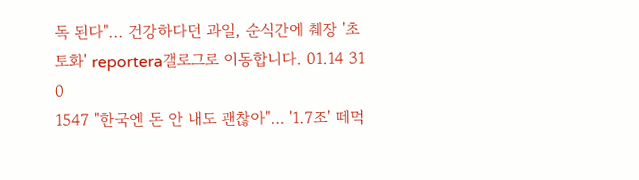독 된다"... 건강하다던 과일, 순식간에 췌장 '초토화' reportera갤로그로 이동합니다. 01.14 31 0
1547 "한국엔 돈 안 내도 괜찮아"… '1.7조' 떼먹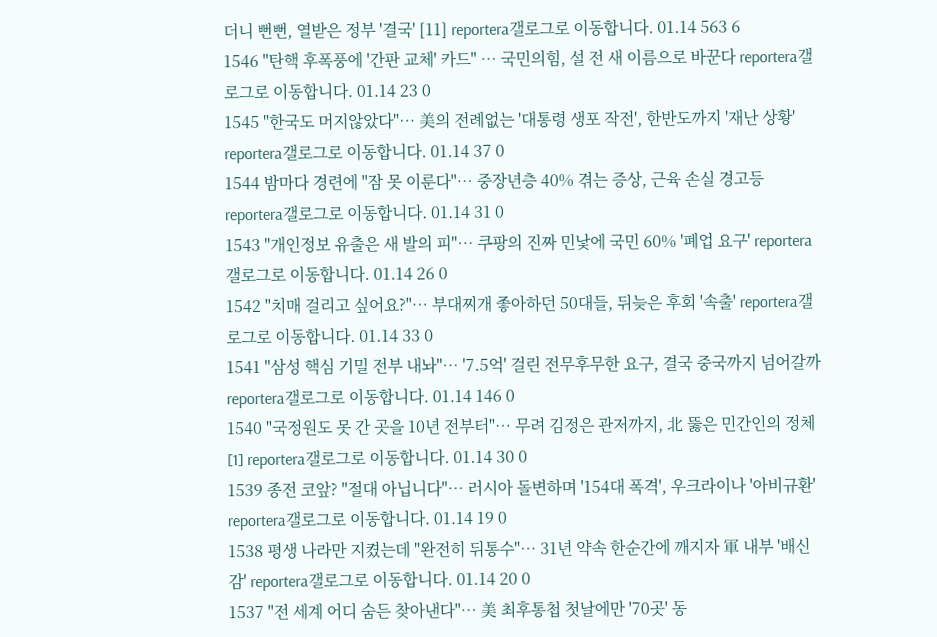더니 뻔뻔, 열받은 정부 '결국' [11] reportera갤로그로 이동합니다. 01.14 563 6
1546 "탄핵 후폭풍에 '간판 교체' 카드" … 국민의힘, 설 전 새 이름으로 바꾼다 reportera갤로그로 이동합니다. 01.14 23 0
1545 "한국도 머지않았다"… 美의 전례없는 '대통령 생포 작전', 한반도까지 '재난 상황' reportera갤로그로 이동합니다. 01.14 37 0
1544 밤마다 경련에 "잠 못 이룬다"… 중장년층 40% 겪는 증상, 근육 손실 경고등 reportera갤로그로 이동합니다. 01.14 31 0
1543 "개인정보 유출은 새 발의 피"… 쿠팡의 진짜 민낯에 국민 60% '폐업 요구' reportera갤로그로 이동합니다. 01.14 26 0
1542 "치매 걸리고 싶어요?"… 부대찌개 좋아하던 50대들, 뒤늦은 후회 '속출' reportera갤로그로 이동합니다. 01.14 33 0
1541 "삼성 핵심 기밀 전부 내놔"… '7.5억' 걸린 전무후무한 요구, 결국 중국까지 넘어갈까 reportera갤로그로 이동합니다. 01.14 146 0
1540 "국정원도 못 간 곳을 10년 전부터"… 무려 김정은 관저까지, 北 뚫은 민간인의 정체 [1] reportera갤로그로 이동합니다. 01.14 30 0
1539 종전 코앞? "절대 아닙니다"… 러시아 돌변하며 '154대 폭격', 우크라이나 '아비규환' reportera갤로그로 이동합니다. 01.14 19 0
1538 평생 나라만 지켰는데 "완전히 뒤통수"… 31년 약속 한순간에 깨지자 軍 내부 '배신감' reportera갤로그로 이동합니다. 01.14 20 0
1537 "전 세계 어디 숨든 찾아낸다"… 美 최후통첩 첫날에만 '70곳' 동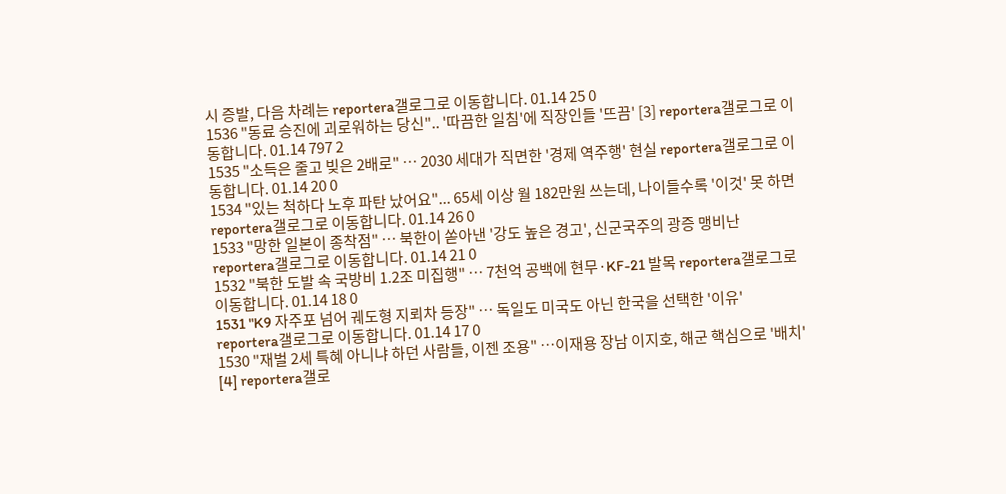시 증발, 다음 차례는 reportera갤로그로 이동합니다. 01.14 25 0
1536 "동료 승진에 괴로워하는 당신".. '따끔한 일침'에 직장인들 '뜨끔' [3] reportera갤로그로 이동합니다. 01.14 797 2
1535 "소득은 줄고 빚은 2배로" … 2030 세대가 직면한 '경제 역주행' 현실 reportera갤로그로 이동합니다. 01.14 20 0
1534 "있는 척하다 노후 파탄 났어요"... 65세 이상 월 182만원 쓰는데, 나이들수록 '이것' 못 하면 reportera갤로그로 이동합니다. 01.14 26 0
1533 "망한 일본이 종착점" … 북한이 쏟아낸 '강도 높은 경고', 신군국주의 광증 맹비난 reportera갤로그로 이동합니다. 01.14 21 0
1532 "북한 도발 속 국방비 1.2조 미집행" … 7천억 공백에 현무·KF-21 발목 reportera갤로그로 이동합니다. 01.14 18 0
1531 "K9 자주포 넘어 궤도형 지뢰차 등장" … 독일도 미국도 아닌 한국을 선택한 '이유' reportera갤로그로 이동합니다. 01.14 17 0
1530 "재벌 2세 특혜 아니냐 하던 사람들, 이젠 조용" …이재용 장남 이지호, 해군 핵심으로 '배치' [4] reportera갤로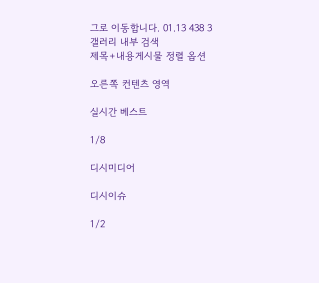그로 이동합니다. 01.13 438 3
갤러리 내부 검색
제목+내용게시물 정렬 옵션

오른쪽 컨텐츠 영역

실시간 베스트

1/8

디시미디어

디시이슈

1/2